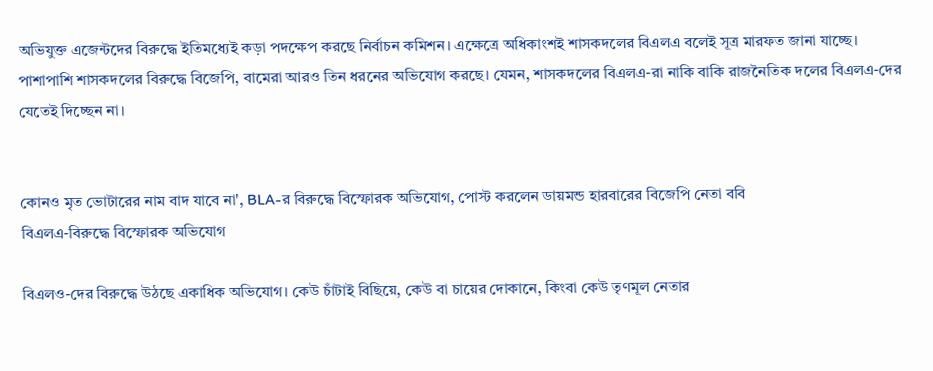অভিযুক্ত এজেন্টদের বিরুদ্ধে ইতিমধ্যেই কড়া পদক্ষেপ করছে নির্বাচন কমিশন। এক্ষেত্রে অধিকাংশই শাসকদলের বিএলএ বলেই সূত্র মারফত জানা যাচ্ছে। পাশাপাশি শাসকদলের বিরুদ্ধে বিজেপি, বামেরা আরও তিন ধরনের অভিযোগ করছে। যেমন, শাসকদলের বিএলএ-রা নাকি বাকি রাজনৈতিক দলের বিএলএ-দের যেতেই দিচ্ছেন না।


কোনও মৃত ভোটারের নাম বাদ যাবে না', BLA-র বিরুদ্ধে বিস্ফোরক অভিযোগ, পোস্ট করলেন ডায়মন্ড হারবারের বিজেপি নেতা ববি
বিএলএ-বিরুদ্ধে বিস্ফোরক অভিযোগ

বিএলও-দের বিরুদ্ধে উঠছে একাধিক অভিযোগ। কেউ চাঁটাই বিছিয়ে, কেউ বা চায়ের দোকানে, কিংবা কেউ তৃণমূল নেতার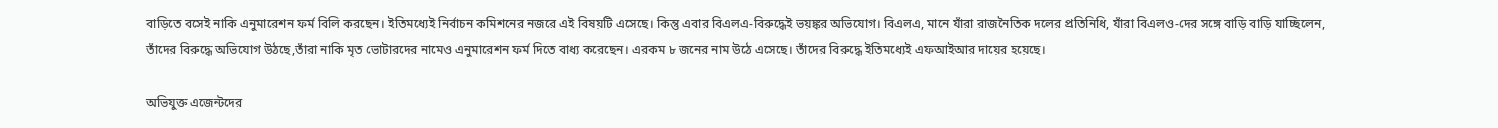বাড়িতে বসেই নাকি এনুমারেশন ফর্ম বিলি করছেন। ইতিমধ্যেই নির্বাচন কমিশনের নজরে এই বিষয়টি এসেছে। কিন্তু এবার বিএলএ-বিরুদ্ধেই ভয়ঙ্কর অভিযোগ। বিএলএ, মানে যাঁরা রাজনৈতিক দলের প্রতিনিধি, যাঁরা বিএলও-দের সঙ্গে বাড়ি বাড়ি যাচ্ছিলেন, তাঁদের বিরুদ্ধে অভিযোগ উঠছে,তাঁরা নাকি মৃত ভোটারদের নামেও এনুমারেশন ফর্ম দিতে বাধ্য করেছেন। এরকম ৮ জনের নাম উঠে এসেছে। তাঁদের বিরুদ্ধে ইতিমধ্যেই এফআইআর দায়ের হয়েছে।

অভিযুক্ত এজেন্টদের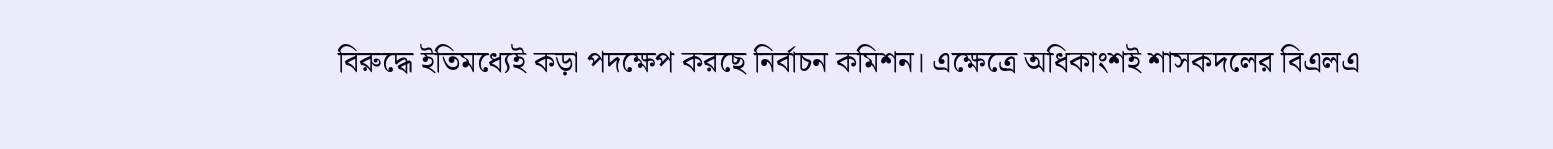বিরুদ্ধে ইতিমধ্যেই কড়া পদক্ষেপ করছে নির্বাচন কমিশন। এক্ষেত্রে অধিকাংশই শাসকদলের বিএলএ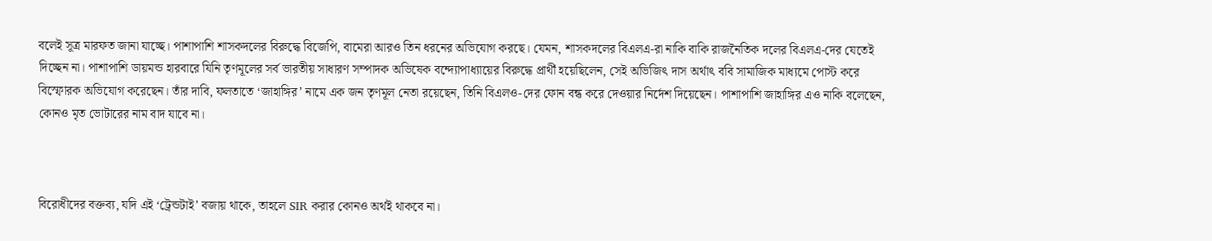বলেই সূত্র মারফত জানা যাচ্ছে। পাশাপাশি শাসকদলের বিরুদ্ধে বিজেপি, বামেরা আরও তিন ধরনের অভিযোগ করছে। যেমন, শাসকদলের বিএলএ-রা নাকি বাকি রাজনৈতিক দলের বিএলএ-দের যেতেই দিচ্ছেন না। পাশাপাশি ডায়মন্ড হারবারে যিনি তৃণমূলের সর্ব ভারতীয় সাধারণ সম্পাদক অভিষেক বন্দ্যোপাধ্যায়ের বিরুদ্ধে প্রার্থী হয়েছিলেন, সেই অভিজিৎ দাস অর্থাৎ ববি সামাজিক মাধ্যমে পোস্ট করে বিস্ফোরক অভিযোগ করেছেন। তাঁর দাবি, ফলতাতে ‘জাহাঙ্গির’ নামে এক জন তৃণমূল নেতা রয়েছেন, তিনি বিএলও-দের ফোন বন্ধ করে দেওয়ার নির্দেশ দিয়েছেন। পাশাপাশি জাহাঙ্গির এও নাকি বলেছেন, কোনও মৃত ভোটারের নাম বাদ যাবে না।



বিরোধীদের বক্তব্য, যদি এই ‘ট্রেন্ডটাই’ বজায় থাকে, তাহলে SIR করার কোনও অর্থই থাকবে না।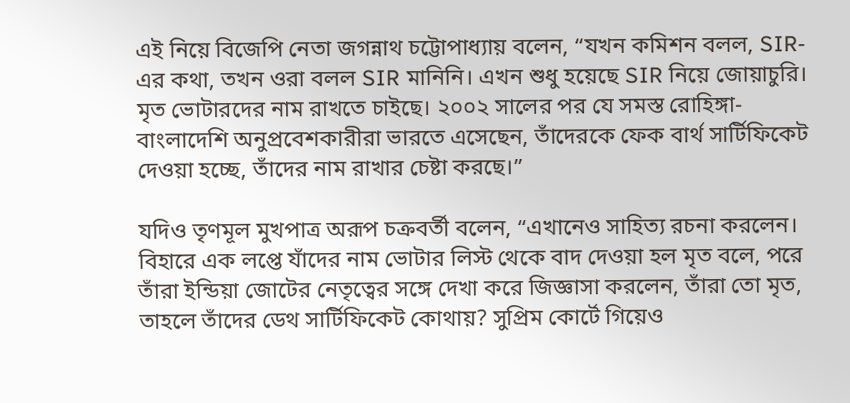এই নিয়ে বিজেপি নেতা জগন্নাথ চট্টোপাধ্যায় বলেন, “যখন কমিশন বলল, SIR-এর কথা, তখন ওরা বলল SIR মানিনি। এখন শুধু হয়েছে SIR নিয়ে জোয়াচুরি। মৃত ভোটারদের নাম রাখতে চাইছে। ২০০২ সালের পর যে সমস্ত রোহিঙ্গা-বাংলাদেশি অনুপ্রবেশকারীরা ভারতে এসেছেন, তাঁদেরকে ফেক বার্থ সার্টিফিকেট দেওয়া হচ্ছে, তাঁদের নাম রাখার চেষ্টা করছে।”

যদিও তৃণমূল মুখপাত্র অরূপ চক্রবর্তী বলেন, “এখানেও সাহিত্য রচনা করলেন। বিহারে এক লপ্তে যাঁদের নাম ভোটার লিস্ট থেকে বাদ দেওয়া হল মৃত বলে, পরে তাঁরা ইন্ডিয়া জোটের নেতৃত্বের সঙ্গে দেখা করে জিজ্ঞাসা করলেন, তাঁরা তো মৃত, তাহলে তাঁদের ডেথ সার্টিফিকেট কোথায়? সুপ্রিম কোর্টে গিয়েও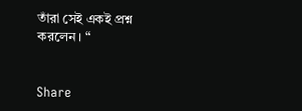তাঁরা সেই একই প্রশ্ন করলেন। “


Share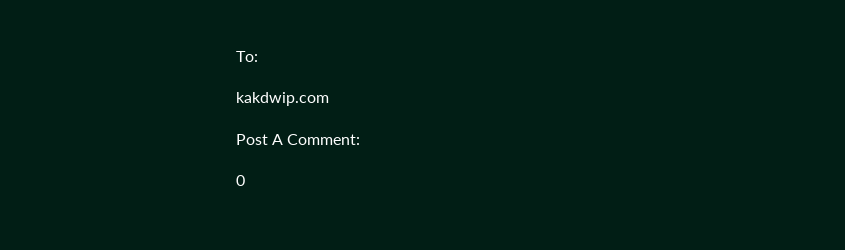To:

kakdwip.com

Post A Comment:

0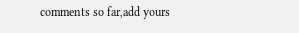comments so far,add yours